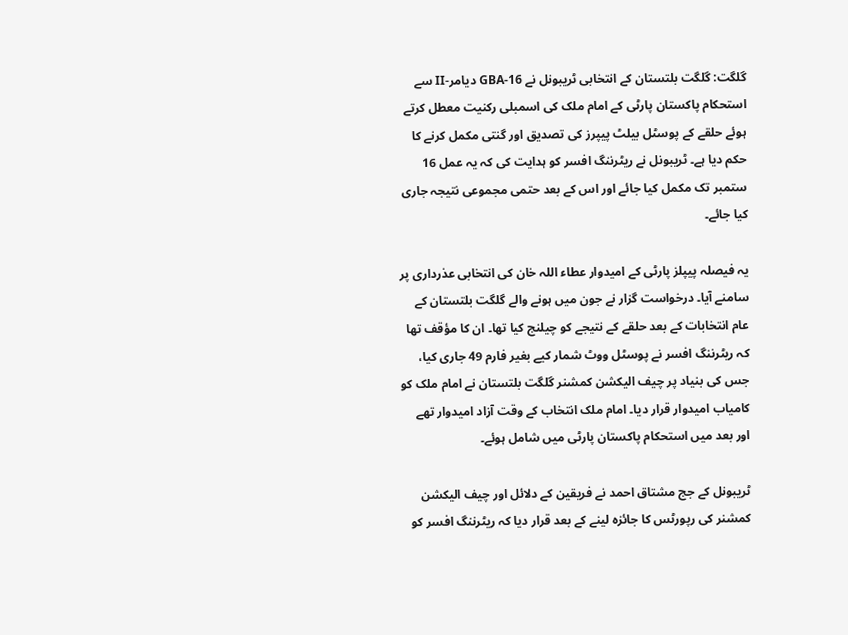گلگت: گلگت بلتستان کے انتخابی ٹریبونل نے GBA-16 دیامر-II سے استحکام پاکستان پارٹی کے امام ملک کی اسمبلی رکنیت معطل کرتے ہوئے حلقے کے پوسٹل بیلٹ پیپرز کی تصدیق اور گنتی مکمل کرنے کا حکم دیا ہے۔ ٹریبونل نے ریٹرننگ افسر کو ہدایت کی کہ یہ عمل 16 ستمبر تک مکمل کیا جائے اور اس کے بعد حتمی مجموعی نتیجہ جاری کیا جائے۔

یہ فیصلہ پیپلز پارٹی کے امیدوار عطاء اللہ خان کی انتخابی عذرداری پر سامنے آیا۔ درخواست گزار نے جون میں ہونے والے گلگت بلتستان کے عام انتخابات کے بعد حلقے کے نتیجے کو چیلنج کیا تھا۔ ان کا مؤقف تھا کہ ریٹرننگ افسر نے پوسٹل ووٹ شمار کیے بغیر فارم 49 جاری کیا، جس کی بنیاد پر چیف الیکشن کمشنر گلگت بلتستان نے امام ملک کو کامیاب امیدوار قرار دیا۔ امام ملک انتخاب کے وقت آزاد امیدوار تھے اور بعد میں استحکام پاکستان پارٹی میں شامل ہوئے۔

ٹریبونل کے جج مشتاق احمد نے فریقین کے دلائل اور چیف الیکشن کمشنر کی رپورٹس کا جائزہ لینے کے بعد قرار دیا کہ ریٹرننگ افسر کو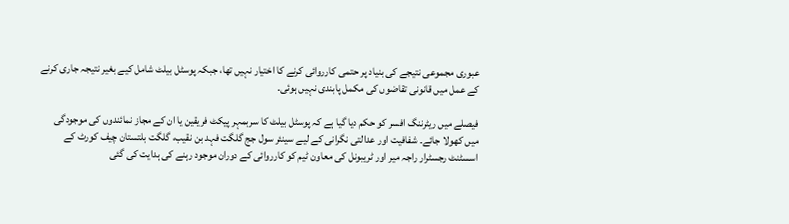عبوری مجموعی نتیجے کی بنیاد پر حتمی کارروائی کرنے کا اختیار نہیں تھا، جبکہ پوسٹل بیلٹ شامل کیے بغیر نتیجہ جاری کرنے کے عمل میں قانونی تقاضوں کی مکمل پابندی نہیں ہوئی۔

فیصلے میں ریٹرننگ افسر کو حکم دیا گیا ہے کہ پوسٹل بیلٹ کا سربمہر پیکٹ فریقین یا ان کے مجاز نمائندوں کی موجودگی میں کھولا جائے۔ شفافیت اور عدالتی نگرانی کے لیے سینئر سول جج گلگت فہد بن نقیب، گلگت بلتستان چیف کورٹ کے اسسٹنٹ رجسٹرار راجہ میر اور ٹریبونل کی معاون ٹیم کو کارروائی کے دوران موجود رہنے کی ہدایت کی گئی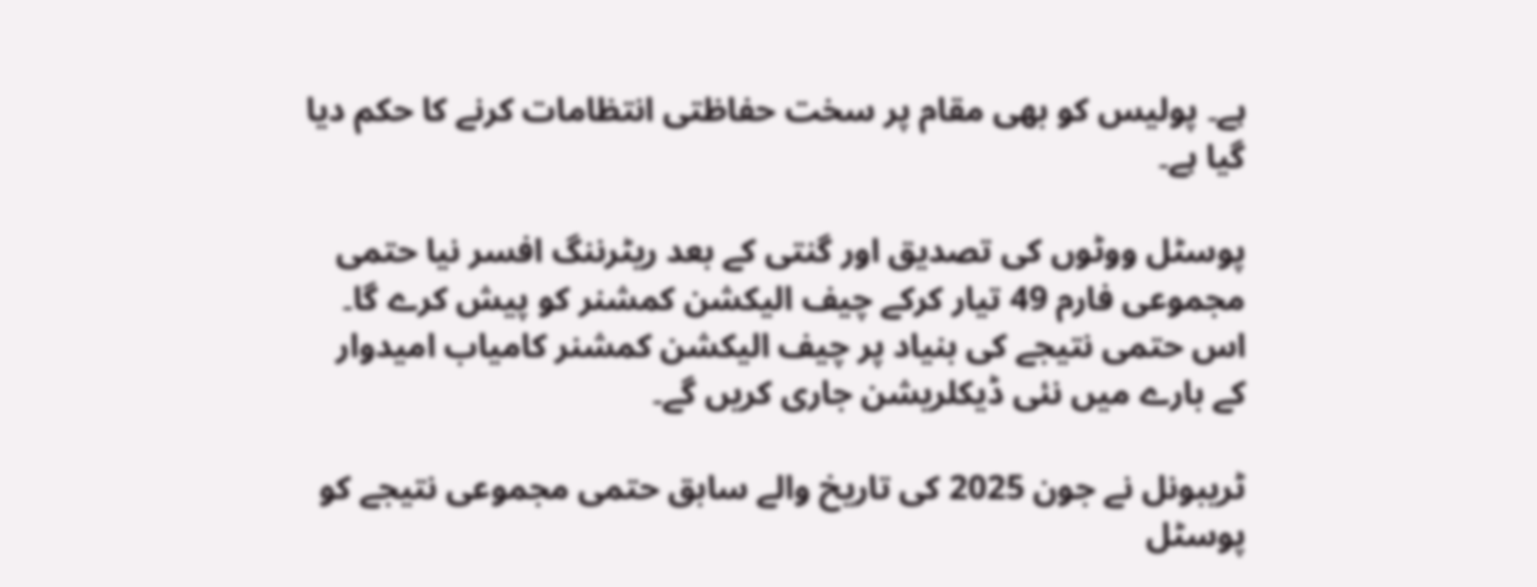ہے۔ پولیس کو بھی مقام پر سخت حفاظتی انتظامات کرنے کا حکم دیا گیا ہے۔

پوسٹل ووٹوں کی تصدیق اور گنتی کے بعد ریٹرننگ افسر نیا حتمی مجموعی فارم 49 تیار کرکے چیف الیکشن کمشنر کو پیش کرے گا۔ اس حتمی نتیجے کی بنیاد پر چیف الیکشن کمشنر کامیاب امیدوار کے بارے میں نئی ڈیکلریشن جاری کریں گے۔

ٹریبونل نے جون 2025 کی تاریخ والے سابق حتمی مجموعی نتیجے کو پوسٹل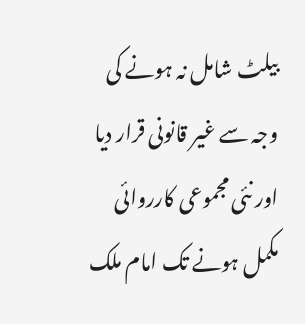بیلٹ شامل نہ ہونے کی وجہ سے غیر قانونی قرار دیا اور نئی مجموعی کارروائی مکمل ہونے تک امام ملک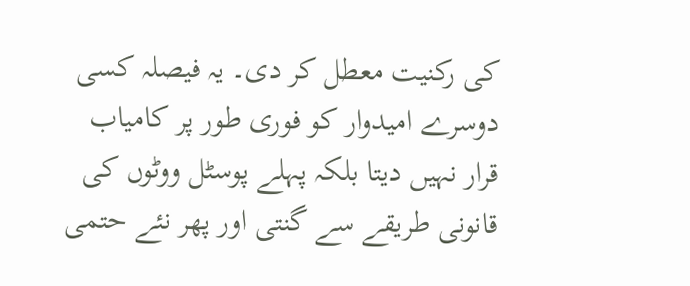کی رکنیت معطل کر دی۔ یہ فیصلہ کسی دوسرے امیدوار کو فوری طور پر کامیاب قرار نہیں دیتا بلکہ پہلے پوسٹل ووٹوں کی قانونی طریقے سے گنتی اور پھر نئے حتمی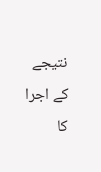نتیجے کے اجرا کا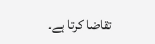تقاضا کرتا ہے۔